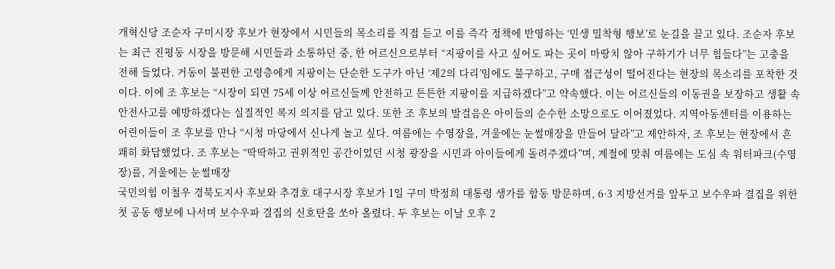개혁신당 조순자 구미시장 후보가 현장에서 시민들의 목소리를 직접 듣고 이를 즉각 정책에 반영하는 ‘민생 밀착형 행보’로 눈길을 끌고 있다. 조순자 후보는 최근 진평동 시장을 방문해 시민들과 소통하던 중, 한 어르신으로부터 “지팡이를 사고 싶어도 파는 곳이 마땅치 않아 구하기가 너무 힘들다”는 고충을 전해 들었다. 거동이 불편한 고령층에게 지팡이는 단순한 도구가 아닌 ‘제2의 다리’임에도 불구하고, 구매 접근성이 떨어진다는 현장의 목소리를 포착한 것이다. 이에 조 후보는 “시장이 되면 75세 이상 어르신들께 안전하고 튼튼한 지팡이를 지급하겠다”고 약속했다. 이는 어르신들의 이동권을 보장하고 생활 속 안전사고를 예방하겠다는 실질적인 복지 의지를 담고 있다. 또한 조 후보의 발걸음은 아이들의 순수한 소망으로도 이어졌었다. 지역아동센터를 이용하는 어린이들이 조 후보를 만나 “시청 마당에서 신나게 놀고 싶다. 여름에는 수영장을, 겨울에는 눈썰매장을 만들어 달라”고 제안하자, 조 후보는 현장에서 흔쾌히 화답했었다. 조 후보는 “딱딱하고 권위적인 공간이었던 시청 광장을 시민과 아이들에게 돌려주겠다”며, 계절에 맞춰 여름에는 도심 속 워터파크(수영장)를, 겨울에는 눈썰매장
국민의힘 이철우 경북도지사 후보와 추경호 대구시장 후보가 1일 구미 박정희 대통령 생가를 합동 방문하며, 6·3 지방선거를 앞두고 보수우파 결집을 위한 첫 공동 행보에 나서며 보수우파 결집의 신호탄을 쏘아 올렸다. 두 후보는 이날 오후 2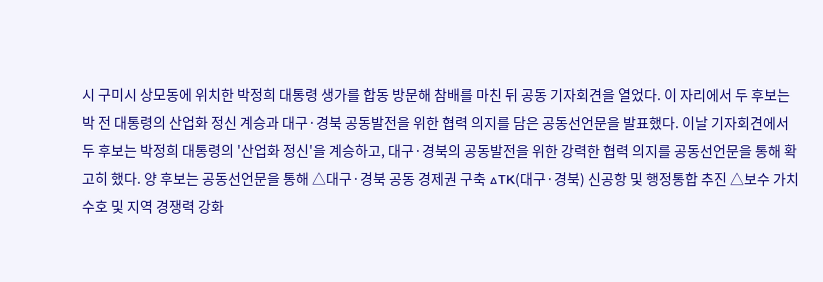시 구미시 상모동에 위치한 박정희 대통령 생가를 합동 방문해 참배를 마친 뒤 공동 기자회견을 열었다. 이 자리에서 두 후보는 박 전 대통령의 산업화 정신 계승과 대구·경북 공동발전을 위한 협력 의지를 담은 공동선언문을 발표했다. 이날 기자회견에서 두 후보는 박정희 대통령의 '산업화 정신'을 계승하고, 대구·경북의 공동발전을 위한 강력한 협력 의지를 공동선언문을 통해 확고히 했다. 양 후보는 공동선언문을 통해 △대구·경북 공동 경제권 구축 △TK(대구·경북) 신공항 및 행정통합 추진 △보수 가치 수호 및 지역 경쟁력 강화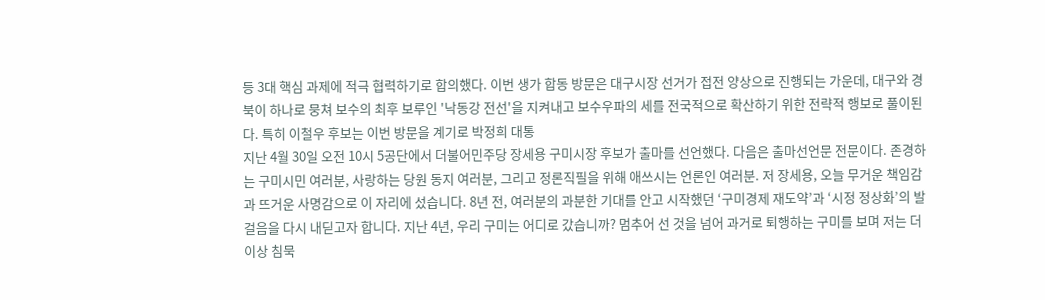등 3대 핵심 과제에 적극 협력하기로 합의했다. 이번 생가 합동 방문은 대구시장 선거가 접전 양상으로 진행되는 가운데, 대구와 경북이 하나로 뭉쳐 보수의 최후 보루인 '낙동강 전선'을 지켜내고 보수우파의 세를 전국적으로 확산하기 위한 전략적 행보로 풀이된다. 특히 이철우 후보는 이번 방문을 계기로 박정희 대통
지난 4월 30일 오전 10시 5공단에서 더불어민주당 장세용 구미시장 후보가 출마를 선언했다. 다음은 출마선언문 전문이다. 존경하는 구미시민 여러분, 사랑하는 당원 동지 여러분, 그리고 정론직필을 위해 애쓰시는 언론인 여러분. 저 장세용, 오늘 무거운 책임감과 뜨거운 사명감으로 이 자리에 섰습니다. 8년 전, 여러분의 과분한 기대를 안고 시작했던 ‘구미경제 재도약’과 ‘시정 정상화’의 발걸음을 다시 내딛고자 합니다. 지난 4년, 우리 구미는 어디로 갔습니까? 멈추어 선 것을 넘어 과거로 퇴행하는 구미를 보며 저는 더 이상 침묵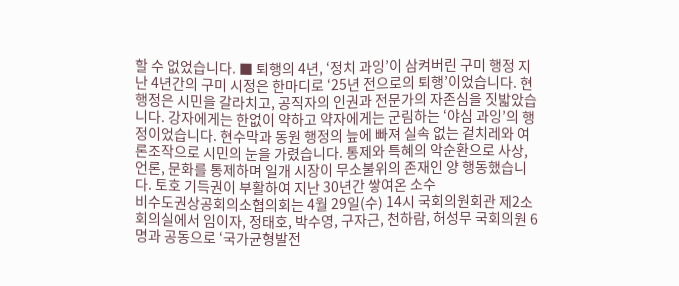할 수 없었습니다. ■ 퇴행의 4년, ‘정치 과잉’이 삼켜버린 구미 행정 지난 4년간의 구미 시정은 한마디로 ‘25년 전으로의 퇴행’이었습니다. 현 행정은 시민을 갈라치고, 공직자의 인권과 전문가의 자존심을 짓밟았습니다. 강자에게는 한없이 약하고 약자에게는 군림하는 ‘야심 과잉’의 행정이었습니다. 현수막과 동원 행정의 늪에 빠져 실속 없는 겉치레와 여론조작으로 시민의 눈을 가렸습니다. 통제와 특혜의 악순환으로 사상, 언론, 문화를 통제하며 일개 시장이 무소불위의 존재인 양 행동했습니다. 토호 기득권이 부활하여 지난 30년간 쌓여온 소수
비수도권상공회의소협의회는 4월 29일(수) 14시 국회의원회관 제2소회의실에서 임이자, 정태호, 박수영, 구자근, 천하람, 허성무 국회의원 6명과 공동으로 ‘국가균형발전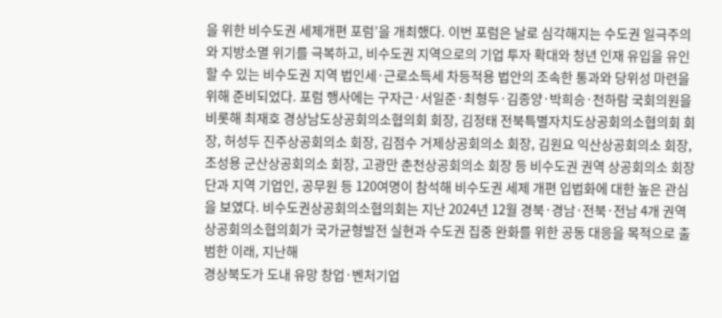을 위한 비수도권 세제개편 포럼’을 개최했다. 이번 포럼은 날로 심각해지는 수도권 일극주의와 지방소멸 위기를 극복하고, 비수도권 지역으로의 기업 투자 확대와 청년 인재 유입을 유인할 수 있는 비수도권 지역 법인세·근로소득세 차등적용 법안의 조속한 통과와 당위성 마련을 위해 준비되었다. 포럼 행사에는 구자근·서일준·최형두·김종양·박희승·천하람 국회의원을 비롯해 최재호 경상남도상공회의소협의회 회장, 김정태 전북특별자치도상공회의소협의회 회장, 허성두 진주상공회의소 회장, 김점수 거제상공회의소 회장, 김원요 익산상공회의소 회장, 조성용 군산상공회의소 회장, 고광만 춘천상공회의소 회장 등 비수도권 권역 상공회의소 회장단과 지역 기업인, 공무원 등 120여명이 참석해 비수도권 세제 개편 입법화에 대한 높은 관심을 보였다. 비수도권상공회의소협의회는 지난 2024년 12월 경북·경남·전북·전남 4개 권역 상공회의소협의회가 국가균형발전 실현과 수도권 집중 완화를 위한 공동 대응을 목적으로 출범한 이래, 지난해
경상북도가 도내 유망 창업·벤처기업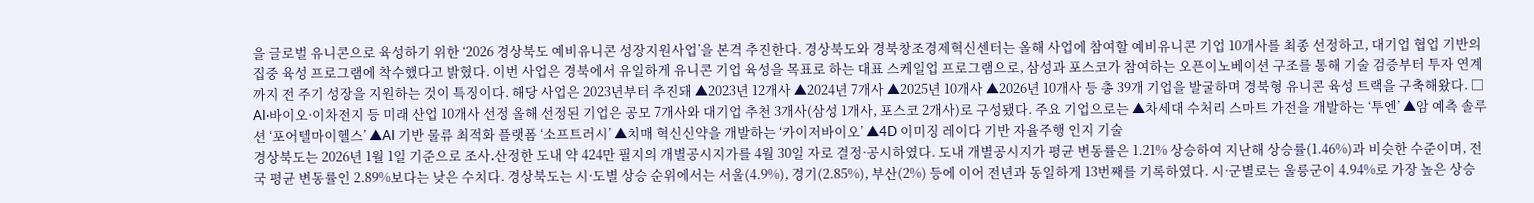을 글로벌 유니콘으로 육성하기 위한 ‘2026 경상북도 예비유니콘 성장지원사업’을 본격 추진한다. 경상북도와 경북창조경제혁신센터는 올해 사업에 참여할 예비유니콘 기업 10개사를 최종 선정하고, 대기업 협업 기반의 집중 육성 프로그램에 착수했다고 밝혔다. 이번 사업은 경북에서 유일하게 유니콘 기업 육성을 목표로 하는 대표 스케일업 프로그램으로, 삼성과 포스코가 참여하는 오픈이노베이션 구조를 통해 기술 검증부터 투자 연계까지 전 주기 성장을 지원하는 것이 특징이다. 해당 사업은 2023년부터 추진돼 ▲2023년 12개사 ▲2024년 7개사 ▲2025년 10개사 ▲2026년 10개사 등 총 39개 기업을 발굴하며 경북형 유니콘 육성 트랙을 구축해왔다. □ AI·바이오·이차전지 등 미래 산업 10개사 선정 올해 선정된 기업은 공모 7개사와 대기업 추천 3개사(삼성 1개사, 포스코 2개사)로 구성됐다. 주요 기업으로는 ▲차세대 수처리 스마트 가전을 개발하는 ‘투엔’ ▲암 예측 솔루션 ‘포어텔마이헬스’ ▲AI 기반 물류 최적화 플랫폼 ‘소프트러시’ ▲치매 혁신신약을 개발하는 ‘카이저바이오’ ▲4D 이미징 레이다 기반 자율주행 인지 기술
경상북도는 2026년 1월 1일 기준으로 조사․산정한 도내 약 424만 필지의 개별공시지가를 4월 30일 자로 결정·공시하였다. 도내 개별공시지가 평균 변동률은 1.21% 상승하여 지난해 상승률(1.46%)과 비슷한 수준이며, 전국 평균 변동률인 2.89%보다는 낮은 수치다. 경상북도는 시·도별 상승 순위에서는 서울(4.9%), 경기(2.85%), 부산(2%) 등에 이어 전년과 동일하게 13번째를 기록하였다. 시·군별로는 울릉군이 4.94%로 가장 높은 상승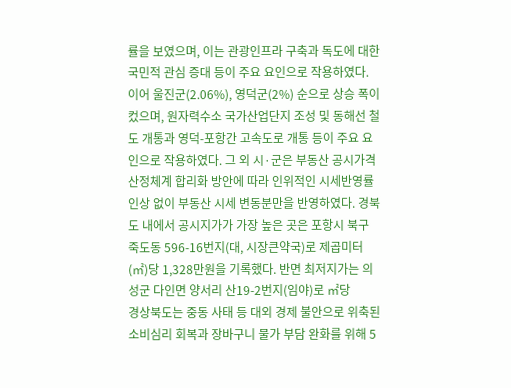률을 보였으며, 이는 관광인프라 구축과 독도에 대한 국민적 관심 증대 등이 주요 요인으로 작용하였다. 이어 울진군(2.06%), 영덕군(2%) 순으로 상승 폭이 컸으며, 원자력수소 국가산업단지 조성 및 동해선 철도 개통과 영덕-포항간 고속도로 개통 등이 주요 요인으로 작용하였다. 그 외 시·군은 부동산 공시가격 산정체계 합리화 방안에 따라 인위적인 시세반영률 인상 없이 부동산 시세 변동분만을 반영하였다. 경북도 내에서 공시지가가 가장 높은 곳은 포항시 북구 죽도동 596-16번지(대, 시장큰약국)로 제곱미터(㎡)당 1,328만원을 기록했다. 반면 최저지가는 의성군 다인면 양서리 산19-2번지(임야)로 ㎡당
경상북도는 중동 사태 등 대외 경제 불안으로 위축된 소비심리 회복과 장바구니 물가 부담 완화를 위해 5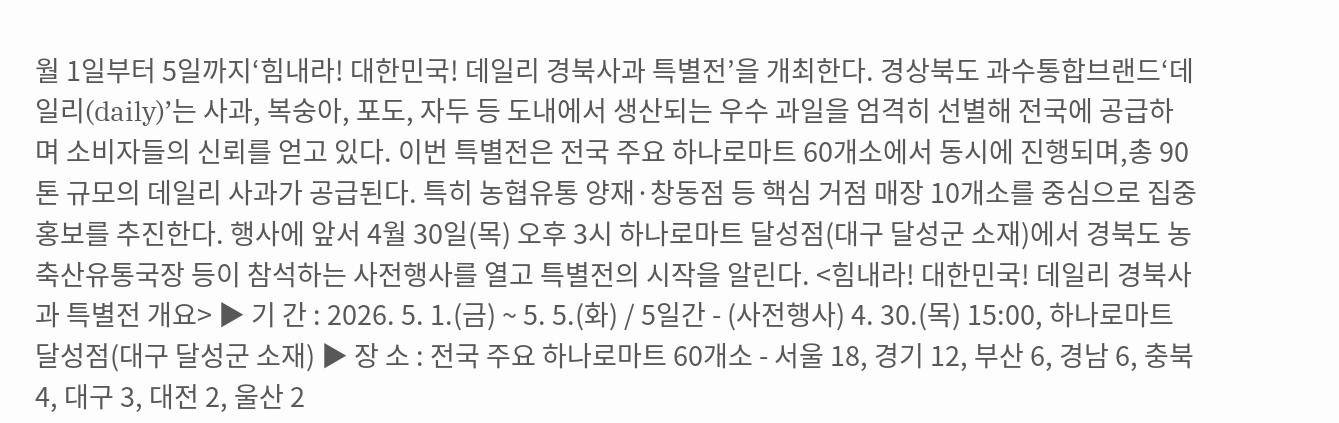월 1일부터 5일까지‘힘내라! 대한민국! 데일리 경북사과 특별전’을 개최한다. 경상북도 과수통합브랜드‘데일리(daily)’는 사과, 복숭아, 포도, 자두 등 도내에서 생산되는 우수 과일을 엄격히 선별해 전국에 공급하며 소비자들의 신뢰를 얻고 있다. 이번 특별전은 전국 주요 하나로마트 60개소에서 동시에 진행되며,총 90톤 규모의 데일리 사과가 공급된다. 특히 농협유통 양재·창동점 등 핵심 거점 매장 10개소를 중심으로 집중 홍보를 추진한다. 행사에 앞서 4월 30일(목) 오후 3시 하나로마트 달성점(대구 달성군 소재)에서 경북도 농축산유통국장 등이 참석하는 사전행사를 열고 특별전의 시작을 알린다. <힘내라! 대한민국! 데일리 경북사과 특별전 개요> ▶ 기 간 : 2026. 5. 1.(금) ~ 5. 5.(화) / 5일간 - (사전행사) 4. 30.(목) 15:00, 하나로마트 달성점(대구 달성군 소재) ▶ 장 소 : 전국 주요 하나로마트 60개소 - 서울 18, 경기 12, 부산 6, 경남 6, 충북 4, 대구 3, 대전 2, 울산 2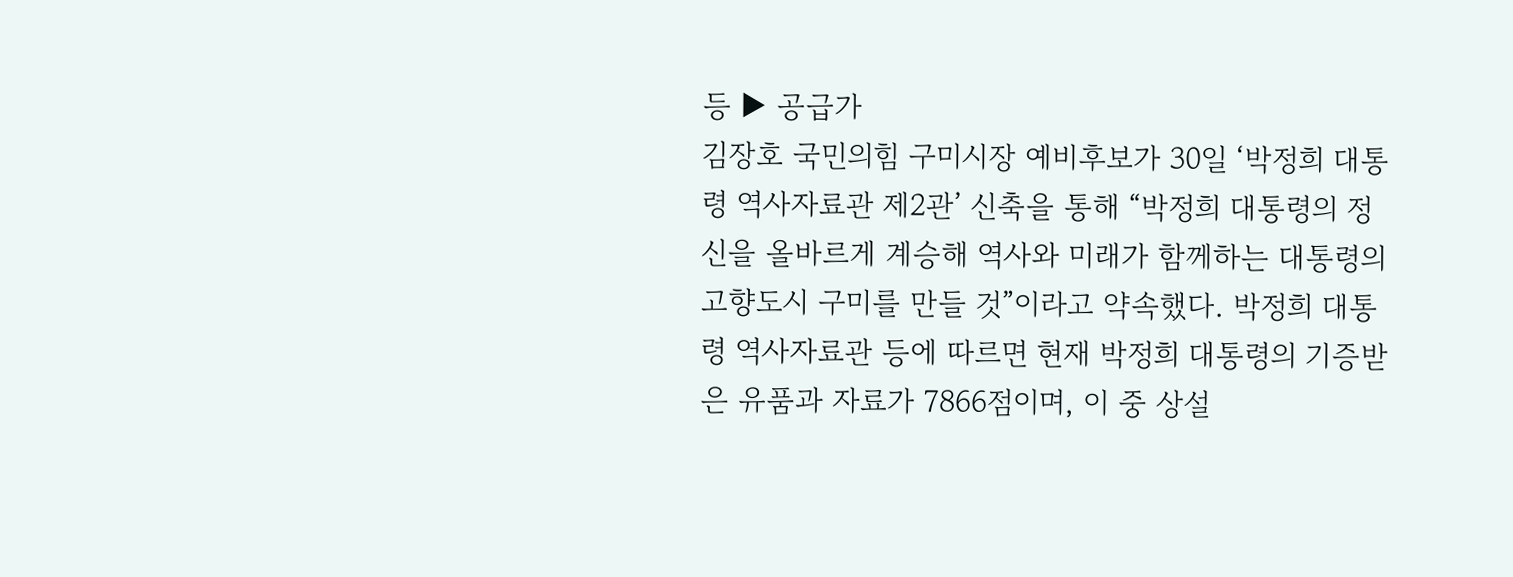등 ▶ 공급가
김장호 국민의힘 구미시장 예비후보가 30일 ‘박정희 대통령 역사자료관 제2관’ 신축을 통해 “박정희 대통령의 정신을 올바르게 계승해 역사와 미래가 함께하는 대통령의 고향도시 구미를 만들 것”이라고 약속했다. 박정희 대통령 역사자료관 등에 따르면 현재 박정희 대통령의 기증받은 유품과 자료가 7866점이며, 이 중 상설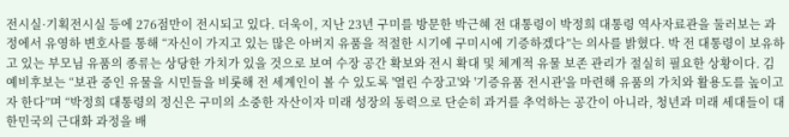전시실·기획전시실 등에 276점만이 전시되고 있다. 더욱이, 지난 23년 구미를 방문한 박근혜 전 대통령이 박정희 대통령 역사자료관을 둘러보는 과정에서 유영하 변호사를 통해 “자신이 가지고 있는 많은 아버지 유품을 적절한 시기에 구미시에 기증하겠다”는 의사를 밝혔다. 박 전 대통령이 보유하고 있는 부모님 유품의 종류는 상당한 가치가 있을 것으로 보여 수장 공간 확보와 전시 확대 및 체계적 유물 보존 관리가 절실히 필요한 상황이다. 김 예비후보는 “보관 중인 유물을 시민들을 비롯해 전 세계인이 볼 수 있도록 '열린 수장고'와 '기증유품 전시관'을 마련해 유품의 가치와 활용도를 높이고자 한다”며 “박정희 대통령의 정신은 구미의 소중한 자산이자 미래 성장의 동력으로 단순히 과거를 추억하는 공간이 아니라, 청년과 미래 세대들이 대한민국의 근대화 과정을 배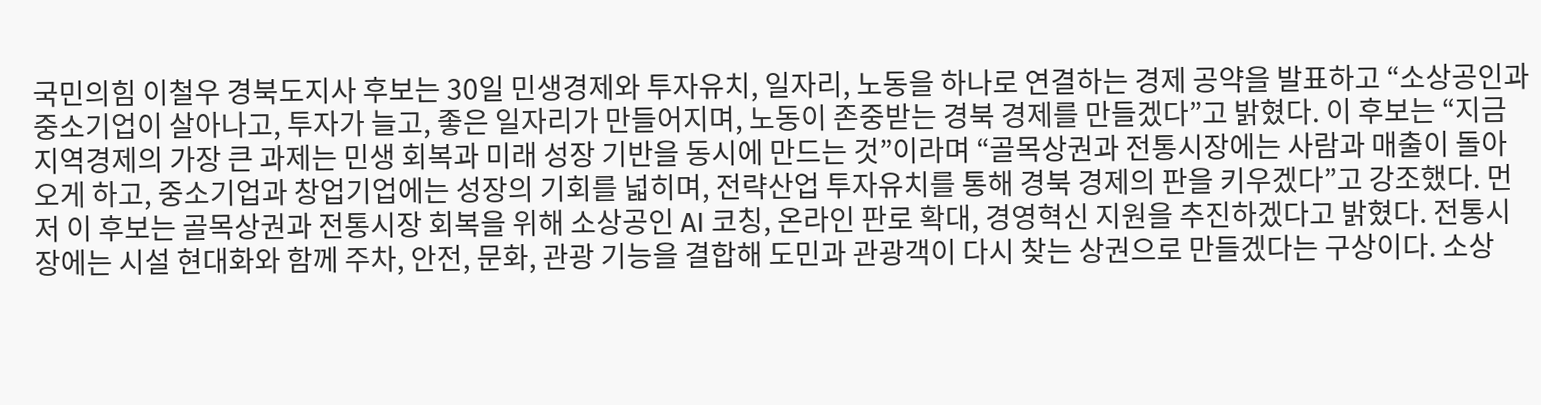국민의힘 이철우 경북도지사 후보는 30일 민생경제와 투자유치, 일자리, 노동을 하나로 연결하는 경제 공약을 발표하고 “소상공인과 중소기업이 살아나고, 투자가 늘고, 좋은 일자리가 만들어지며, 노동이 존중받는 경북 경제를 만들겠다”고 밝혔다. 이 후보는 “지금 지역경제의 가장 큰 과제는 민생 회복과 미래 성장 기반을 동시에 만드는 것”이라며 “골목상권과 전통시장에는 사람과 매출이 돌아오게 하고, 중소기업과 창업기업에는 성장의 기회를 넓히며, 전략산업 투자유치를 통해 경북 경제의 판을 키우겠다”고 강조했다. 먼저 이 후보는 골목상권과 전통시장 회복을 위해 소상공인 AI 코칭, 온라인 판로 확대, 경영혁신 지원을 추진하겠다고 밝혔다. 전통시장에는 시설 현대화와 함께 주차, 안전, 문화, 관광 기능을 결합해 도민과 관광객이 다시 찾는 상권으로 만들겠다는 구상이다. 소상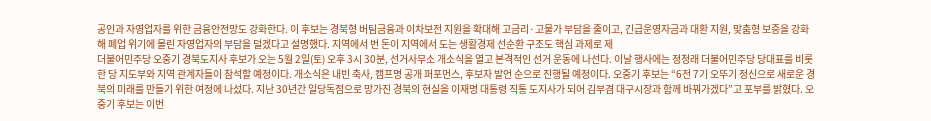공인과 자영업자를 위한 금융안전망도 강화한다. 이 후보는 경북형 버팀금융과 이차보전 지원을 확대해 고금리·고물가 부담을 줄이고, 긴급운영자금과 대환 지원, 맞춤형 보증을 강화해 폐업 위기에 몰린 자영업자의 부담을 덜겠다고 설명했다. 지역에서 번 돈이 지역에서 도는 생활경제 선순환 구조도 핵심 과제로 제
더불어민주당 오중기 경북도지사 후보가 오는 5월 2일(토) 오후 3시 30분, 선거사무소 개소식을 열고 본격적인 선거 운동에 나선다. 이날 행사에는 정청래 더불어민주당 당대표를 비롯한 당 지도부와 지역 관계자들이 참석할 예정이다. 개소식은 내빈 축사, 캠프명 공개 퍼포먼스, 후보자 발언 순으로 진행될 예정이다. 오중기 후보는 “6전 7기 오뚜기 정신으로 새로운 경북의 미래를 만들기 위한 여정에 나섰다. 지난 30년간 일당독점으로 망가진 경북의 현실을 이재명 대통령 직통 도지사가 되어 김부겸 대구시장과 함께 바꿔가겠다”고 포부를 밝혔다. 오중기 후보는 이번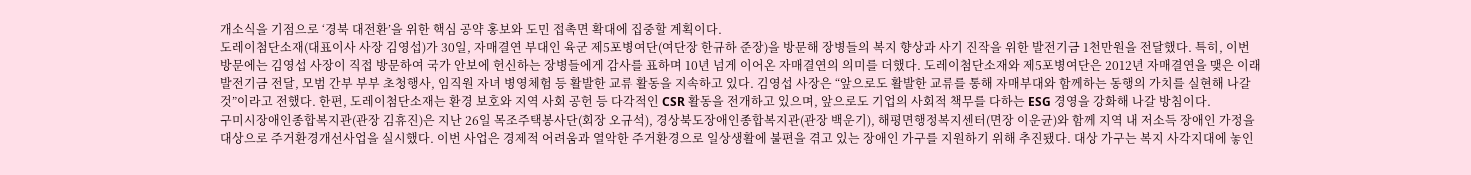개소식을 기점으로 ‘경북 대전환’을 위한 핵심 공약 홍보와 도민 접촉면 확대에 집중할 계획이다.
도레이첨단소재(대표이사 사장 김영섭)가 30일, 자매결연 부대인 육군 제5포병여단(여단장 한규하 준장)을 방문해 장병들의 복지 향상과 사기 진작을 위한 발전기금 1천만원을 전달했다. 특히, 이번 방문에는 김영섭 사장이 직접 방문하여 국가 안보에 헌신하는 장병들에게 감사를 표하며 10년 넘게 이어온 자매결연의 의미를 더했다. 도레이첨단소재와 제5포병여단은 2012년 자매결연을 맺은 이래 발전기금 전달, 모범 간부 부부 초청행사, 임직원 자녀 병영체험 등 활발한 교류 활동을 지속하고 있다. 김영섭 사장은 “앞으로도 활발한 교류를 통해 자매부대와 함께하는 동행의 가치를 실현해 나갈 것”이라고 전했다. 한편, 도레이첨단소재는 환경 보호와 지역 사회 공헌 등 다각적인 CSR 활동을 전개하고 있으며, 앞으로도 기업의 사회적 책무를 다하는 ESG 경영을 강화해 나갈 방침이다.
구미시장애인종합복지관(관장 김휴진)은 지난 26일 목조주택봉사단(회장 오규석), 경상북도장애인종합복지관(관장 백운기), 해평면행정복지센터(면장 이운균)와 함께 지역 내 저소득 장애인 가정을 대상으로 주거환경개선사업을 실시했다. 이번 사업은 경제적 어려움과 열악한 주거환경으로 일상생활에 불편을 겪고 있는 장애인 가구를 지원하기 위해 추진됐다. 대상 가구는 복지 사각지대에 놓인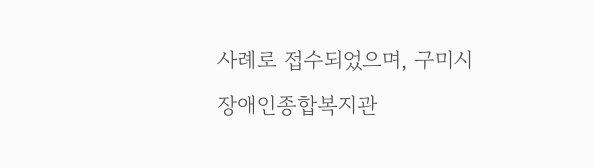사례로 접수되었으며, 구미시장애인종합복지관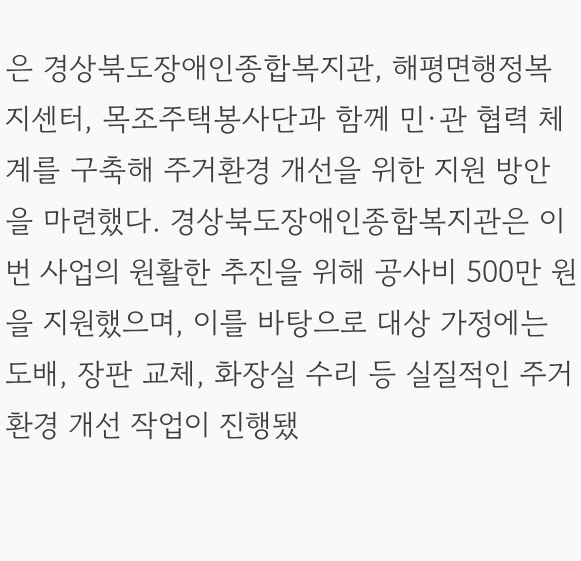은 경상북도장애인종합복지관, 해평면행정복지센터, 목조주택봉사단과 함께 민·관 협력 체계를 구축해 주거환경 개선을 위한 지원 방안을 마련했다. 경상북도장애인종합복지관은 이번 사업의 원활한 추진을 위해 공사비 500만 원을 지원했으며, 이를 바탕으로 대상 가정에는 도배, 장판 교체, 화장실 수리 등 실질적인 주거환경 개선 작업이 진행됐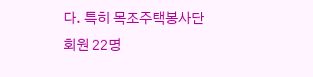다. 특히 목조주택봉사단 회원 22명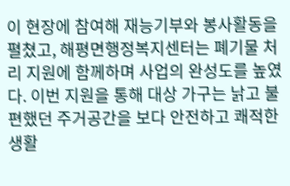이 현장에 참여해 재능기부와 봉사활동을 펼쳤고, 해평면행정복지센터는 폐기물 처리 지원에 함께하며 사업의 완성도를 높였다. 이번 지원을 통해 대상 가구는 낡고 불편했던 주거공간을 보다 안전하고 쾌적한 생활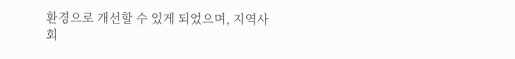환경으로 개선할 수 있게 되었으며, 지역사회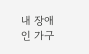내 장애인 가구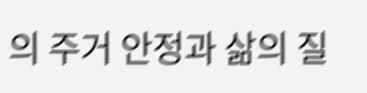의 주거 안정과 삶의 질